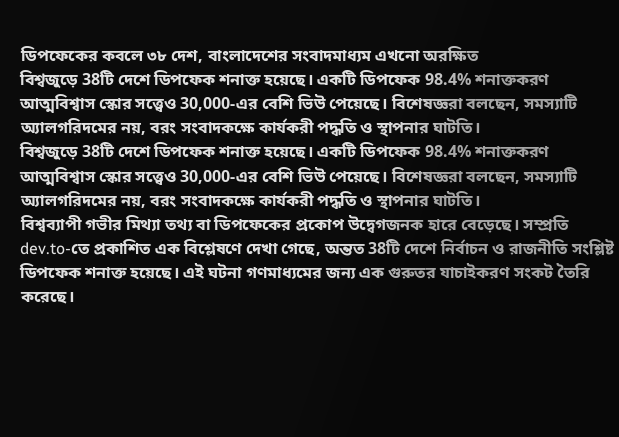ডিপফেকের কবলে ৩৮ দেশ, বাংলাদেশের সংবাদমাধ্যম এখনো অরক্ষিত
বিশ্বজুড়ে 38টি দেশে ডিপফেক শনাক্ত হয়েছে। একটি ডিপফেক 98.4% শনাক্তকরণ আত্মবিশ্বাস স্কোর সত্ত্বেও 30,000-এর বেশি ভিউ পেয়েছে। বিশেষজ্ঞরা বলছেন, সমস্যাটি অ্যালগরিদমের নয়, বরং সংবাদকক্ষে কার্যকরী পদ্ধতি ও স্থাপনার ঘাটতি।
বিশ্বজুড়ে 38টি দেশে ডিপফেক শনাক্ত হয়েছে। একটি ডিপফেক 98.4% শনাক্তকরণ আত্মবিশ্বাস স্কোর সত্ত্বেও 30,000-এর বেশি ভিউ পেয়েছে। বিশেষজ্ঞরা বলছেন, সমস্যাটি অ্যালগরিদমের নয়, বরং সংবাদকক্ষে কার্যকরী পদ্ধতি ও স্থাপনার ঘাটতি।
বিশ্বব্যাপী গভীর মিথ্যা তথ্য বা ডিপফেকের প্রকোপ উদ্বেগজনক হারে বেড়েছে। সম্প্রতি dev.to-তে প্রকাশিত এক বিশ্লেষণে দেখা গেছে, অন্তত 38টি দেশে নির্বাচন ও রাজনীতি সংশ্লিষ্ট ডিপফেক শনাক্ত হয়েছে। এই ঘটনা গণমাধ্যমের জন্য এক গুরুতর যাচাইকরণ সংকট তৈরি করেছে।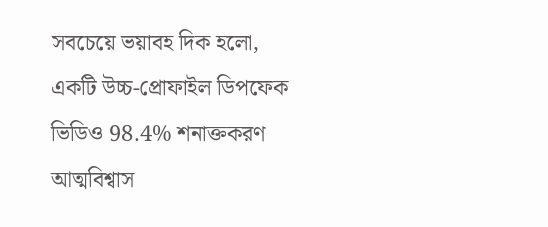সবচেয়ে ভয়াবহ দিক হলো, একটি উচ্চ-প্রোফাইল ডিপফেক ভিডিও 98.4% শনাক্তকরণ আত্মবিশ্বাস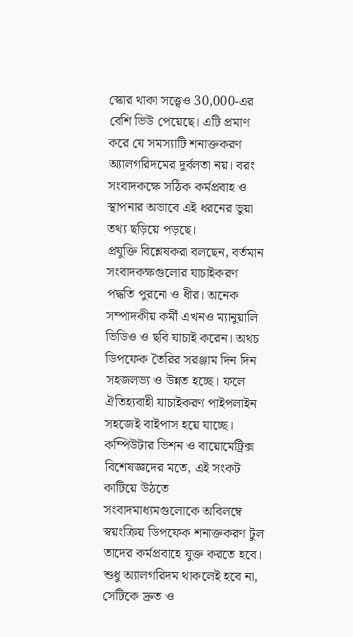স্কোর থাকা সত্ত্বেও 30,000-এর বেশি ভিউ পেয়েছে। এটি প্রমাণ করে যে সমস্যাটি শনাক্তকরণ অ্যালগরিদমের দুর্বলতা নয়। বরং সংবাদকক্ষে সঠিক কর্মপ্রবাহ ও স্থাপনার অভাবে এই ধরনের ভুয়া তথ্য ছড়িয়ে পড়ছে।
প্রযুক্তি বিশ্লেষকরা বলছেন, বর্তমান সংবাদকক্ষগুলোর যাচাইকরণ পদ্ধতি পুরনো ও ধীর। অনেক সম্পাদকীয় কর্মী এখনও ম্যানুয়ালি ভিডিও ও ছবি যাচাই করেন। অথচ ডিপফেক তৈরির সরঞ্জাম দিন দিন সহজলভ্য ও উন্নত হচ্ছে। ফলে ঐতিহ্যবাহী যাচাইকরণ পাইপলাইন সহজেই বাইপাস হয়ে যাচ্ছে।
কম্পিউটার ভিশন ও বায়োমেট্রিক্স বিশেষজ্ঞদের মতে, এই সংকট কাটিয়ে উঠতে সংবাদমাধ্যমগুলোকে অবিলম্বে স্বয়ংক্রিয় ডিপফেক শনাক্তকরণ টুল তাদের কর্মপ্রবাহে যুক্ত করতে হবে। শুধু অ্যালগরিদম থাকলেই হবে না, সেটিকে দ্রুত ও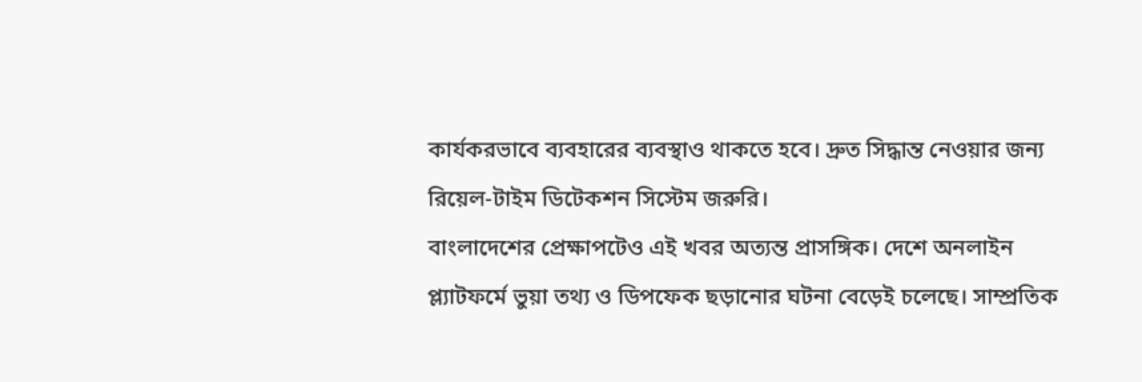কার্যকরভাবে ব্যবহারের ব্যবস্থাও থাকতে হবে। দ্রুত সিদ্ধান্ত নেওয়ার জন্য রিয়েল-টাইম ডিটেকশন সিস্টেম জরুরি।
বাংলাদেশের প্রেক্ষাপটেও এই খবর অত্যন্ত প্রাসঙ্গিক। দেশে অনলাইন প্ল্যাটফর্মে ভুয়া তথ্য ও ডিপফেক ছড়ানোর ঘটনা বেড়েই চলেছে। সাম্প্রতিক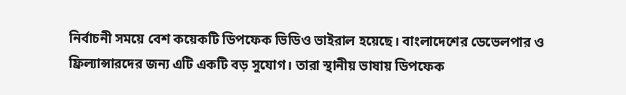নির্বাচনী সময়ে বেশ কয়েকটি ডিপফেক ভিডিও ভাইরাল হয়েছে। বাংলাদেশের ডেভেলপার ও ফ্রিল্যান্সারদের জন্য এটি একটি বড় সুযোগ। তারা স্থানীয় ভাষায় ডিপফেক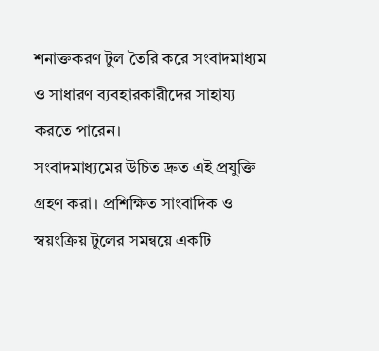শনাক্তকরণ টুল তৈরি করে সংবাদমাধ্যম ও সাধারণ ব্যবহারকারীদের সাহায্য করতে পারেন।
সংবাদমাধ্যমের উচিত দ্রুত এই প্রযুক্তি গ্রহণ করা। প্রশিক্ষিত সাংবাদিক ও স্বয়ংক্রিয় টুলের সমন্বয়ে একটি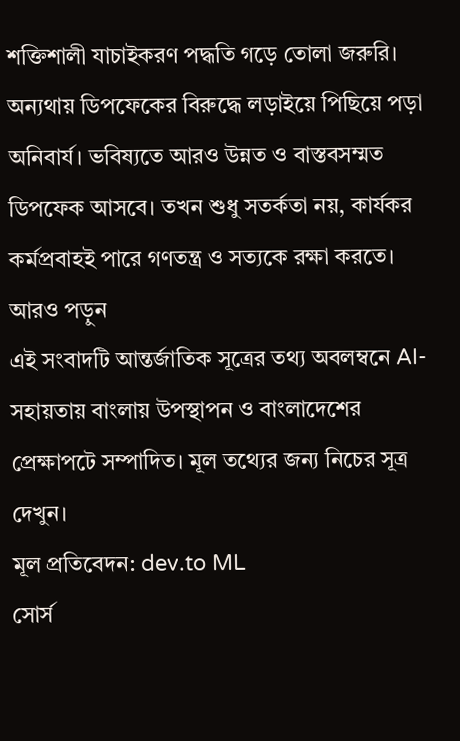শক্তিশালী যাচাইকরণ পদ্ধতি গড়ে তোলা জরুরি। অন্যথায় ডিপফেকের বিরুদ্ধে লড়াইয়ে পিছিয়ে পড়া অনিবার্য। ভবিষ্যতে আরও উন্নত ও বাস্তবসম্মত ডিপফেক আসবে। তখন শুধু সতর্কতা নয়, কার্যকর কর্মপ্রবাহই পারে গণতন্ত্র ও সত্যকে রক্ষা করতে।
আরও পড়ুন
এই সংবাদটি আন্তর্জাতিক সূত্রের তথ্য অবলম্বনে AI-সহায়তায় বাংলায় উপস্থাপন ও বাংলাদেশের প্রেক্ষাপটে সম্পাদিত। মূল তথ্যের জন্য নিচের সূত্র দেখুন।
মূল প্রতিবেদন: dev.to ML
সোর্স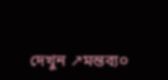দেখুন ↗মন্তব্য০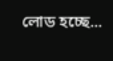লোড হচ্ছে...